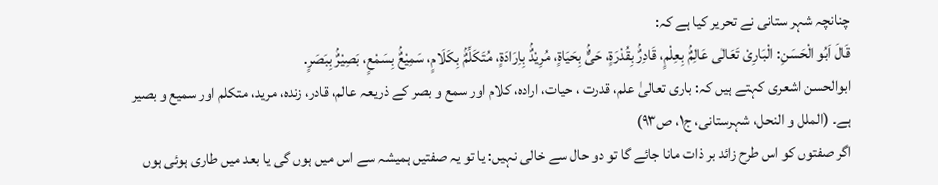چنانچہ شہر ستانی نے تحریر کیا ہے کہ:
قَالَ اَبُو الْحَسَنِ: الْبَارِیْ تَعَالٰى عَالِمٌۢ بِعِلْمٍ، قَادِرٌۢ بِقُدْرَةٍ، حَیٌّۢ بِحَيَاةٍ، مُرِيْدٌۢ بِاِرَادَةٍ، مُتَكَلِّمٌۢ بِكَلَامٍ، سَمِيْعٌۢ بِسَمْعٍ، بَصِيْرٌۢ بِبَصَرٍ.
ابوالحسن اشعری کہتے ہیں کہ: باری تعالیٰ علم، قدرت ، حیات، ارادہ، کلام اور سمع و بصر کے ذریعہ عالم، قادر، زندہ، مرید، متکلم اور سمیع و بصیر ہے۔ (الملل و النحل، شہرستانی، ج۱، ص۹۳)
اگر صفتوں کو اس طرح زائد بر ذات مانا جائے گا تو دو حال سے خالی نہیں: یا تو یہ صفتیں ہمیشہ سے اس میں ہوں گی یا بعد میں طاری ہوئی ہوں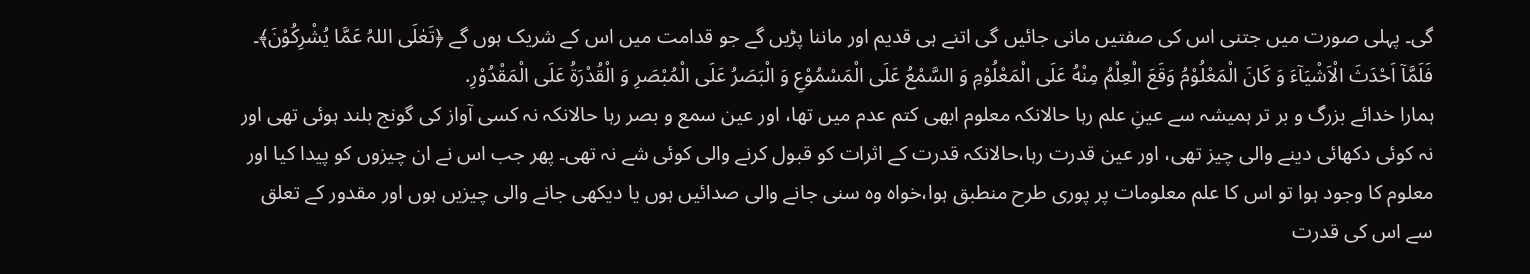گی۔ پہلی صورت میں جتنی اس کی صفتیں مانی جائیں گی اتنے ہی قدیم اور ماننا پڑیں گے جو قدامت میں اس کے شریک ہوں گے ﴿تَعٰلَى اللہُ عَمَّا يُشْرِكُوْنَ﴾۔
فَلَمَّاۤ اَحْدَثَ الْاَشْيَآءَ وَ كَانَ الْمَعْلُوْمُ وَقَعَ الْعِلْمُ مِنْهُ عَلَى الْمَعْلُوْمِ وَ السَّمْعُ عَلَى الْمَسْمُوْعِ وَ الْبَصَرُ عَلَى الْمُبْصَرِ وَ الْقُدْرَةُ عَلَى الْمَقْدُوْرِ.
ہمارا خدائے بزرگ و بر تر ہمیشہ سے عینِ علم رہا حالانکہ معلوم ابھی کتم عدم میں تھا، اور عین سمع و بصر رہا حالانکہ نہ کسی آواز کی گونج بلند ہوئی تھی اور نہ کوئی دکھائی دینے والی چیز تھی، اور عین قدرت رہا،حالانکہ قدرت کے اثرات کو قبول کرنے والی کوئی شے نہ تھی۔ پھر جب اس نے ان چیزوں کو پیدا کیا اور معلوم کا وجود ہوا تو اس کا علم معلومات پر پوری طرح منطبق ہوا،خواہ وہ سنی جانے والی صدائیں ہوں یا دیکھی جانے والی چیزیں ہوں اور مقدور کے تعلق سے اس کی قدرت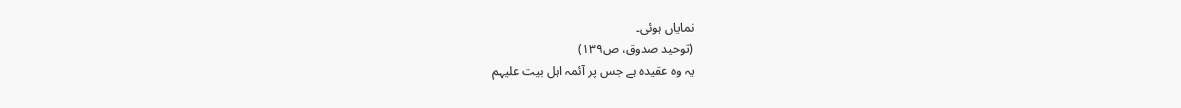نمایاں ہوئی۔
(توحید صدوق، ص۱۳۹)
یہ وہ عقیدہ ہے جس پر آئمہ اہل بیت علیہم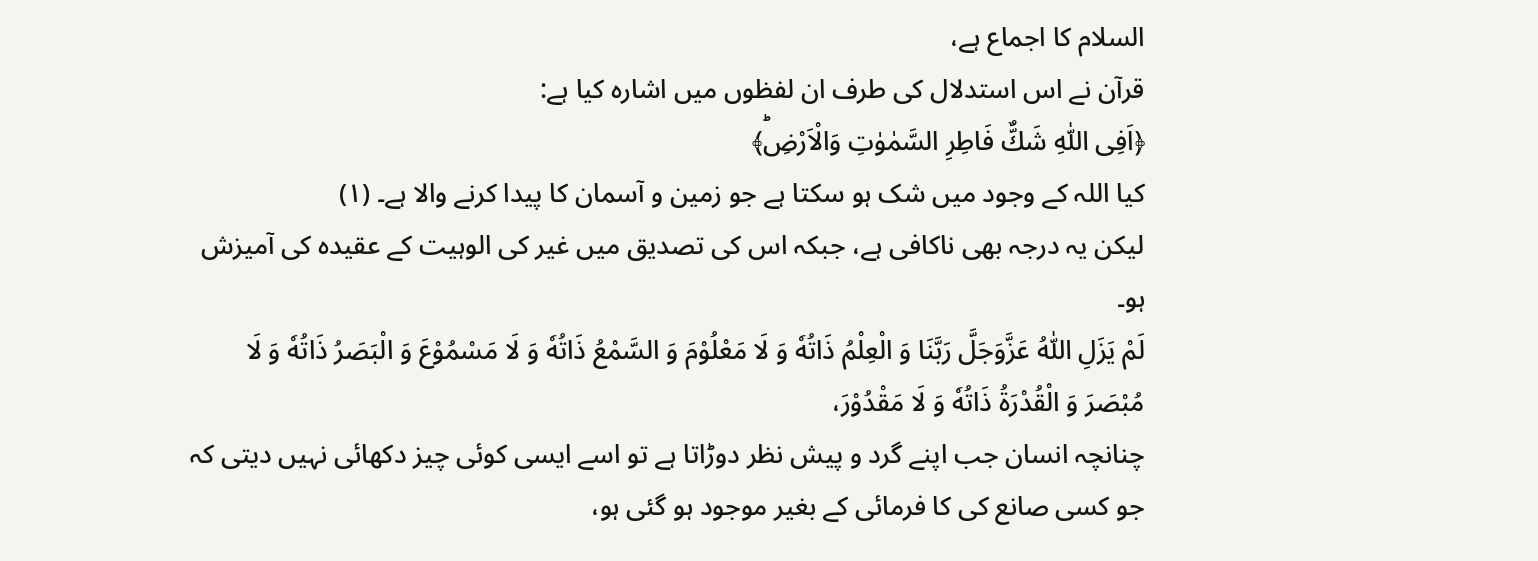السلام کا اجماع ہے،
قرآن نے اس استدلال کی طرف ان لفظوں میں اشارہ کیا ہے:
﴿اَفِى اللّٰهِ شَكٌّ فَاطِرِ السَّمٰوٰتِ وَالْاَرْضِؕ﴾
کیا اللہ کے وجود میں شک ہو سکتا ہے جو زمین و آسمان کا پیدا کرنے والا ہے۔ (۱)
لیکن یہ درجہ بھی ناکافی ہے، جبکہ اس کی تصدیق میں غیر کی الوہیت کے عقیدہ کی آمیزش ہو۔
لَمْ يَزَلِ اللّٰهُ عَزَّوَجَلَّ رَبَّنَا وَ الْعِلْمُ ذَاتُهٗ وَ لَا مَعْلُوْمَ وَ السَّمْعُ ذَاتُهٗ وَ لَا مَسْمُوْعَ وَ الْبَصَرُ ذَاتُهٗ وَ لَا مُبْصَرَ وَ الْقُدْرَةُ ذَاتُهٗ وَ لَا مَقْدُوْرَ،
چنانچہ انسان جب اپنے گرد و پیش نظر دوڑاتا ہے تو اسے ایسی کوئی چیز دکھائی نہیں دیتی کہ جو کسی صانع کی کا فرمائی کے بغیر موجود ہو گئی ہو،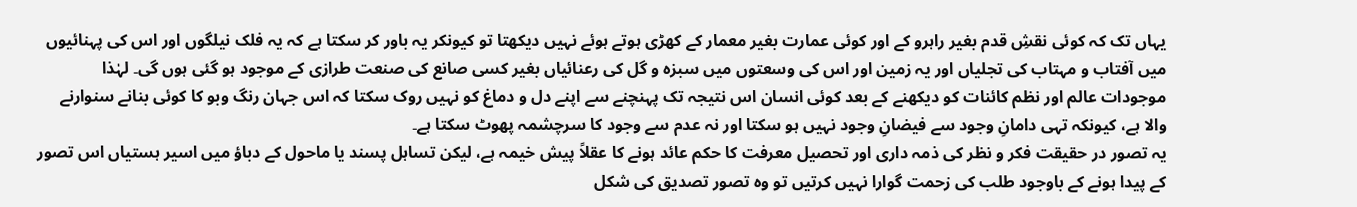یہاں تک کہ کوئی نقشِ قدم بغیر راہرو کے اور کوئی عمارت بغیر معمار کے کھڑی ہوتے ہوئے نہیں دیکھتا تو کیونکر یہ باور کر سکتا ہے کہ یہ فلک نیلگوں اور اس کی پہنائیوں میں آفتاب و مہتاب کی تجلیاں اور یہ زمین اور اس کی وسعتوں میں سبزہ و گل کی رعنائیاں بغیر کسی صانع کی صنعت طرازی کے موجود ہو گئی ہوں گی۔ لہٰذا موجودات عالم اور نظم کائنات کو دیکھنے کے بعد کوئی انسان اس نتیجہ تک پہنچنے سے اپنے دل و دماغ کو نہیں روک سکتا کہ اس جہان رنگ وبو کا کوئی بنانے سنوارنے والا ہے، کیونکہ تہی دامانِ وجود سے فیضانِ وجود نہیں ہو سکتا اور نہ عدم سے وجود کا سرچشمہ پھوٹ سکتا ہے۔
یہ تصور در حقیقت فکر و نظر کی ذمہ داری اور تحصیل معرفت کا حکم عائد ہونے کا عقلاً پیش خیمہ ہے، لیکن تساہل پسند یا ماحول کے دباؤ میں اسیر ہستیاں اس تصور کے پیدا ہونے کے باوجود طلب کی زحمت گوارا نہیں کرتیں تو وہ تصور تصدیق کی شکل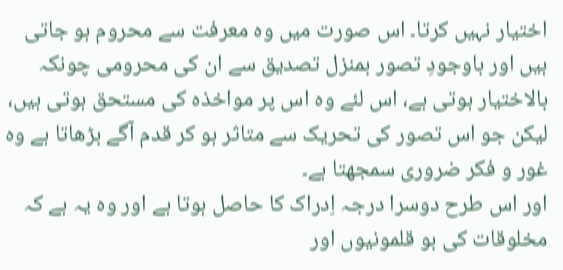اختیار نہیں کرتا۔ اس صورت میں وہ معرفت سے محروم ہو جاتی ہیں اور باوجودِ تصور بمنزل تصدیق سے ان کی محرومی چونکہ بالاختیار ہوتی ہے، اس لئے وہ اس پر مواخذہ کی مستحق ہوتی ہیں، لیکن جو اس تصور کی تحریک سے متاثر ہو کر قدم آگے بڑھاتا ہے وہ غور و فکر ضروری سمجھتا ہے۔
اور اس طرح دوسرا درجہ اِدراک کا حاصل ہوتا ہے اور وہ یہ ہے کہ مخلوقات کی بو قلمونیوں اور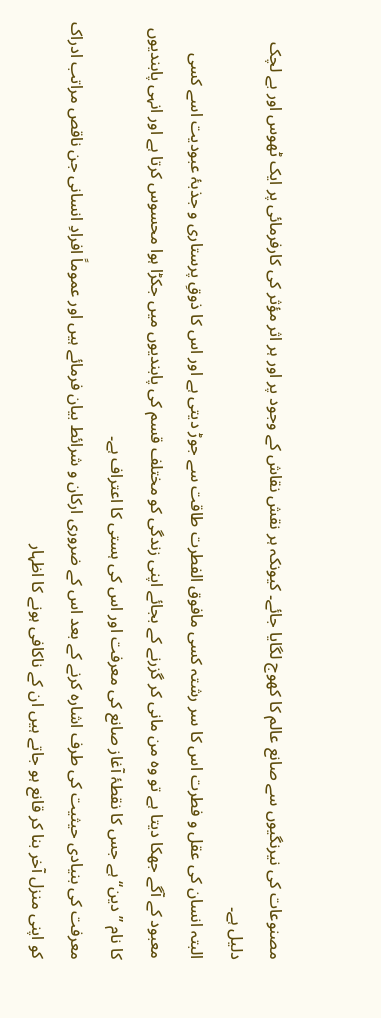مصنوعات کی نیرنگیوں سے صانع عالم کا کھوج لگایا جائے۔ کیونکہ ہر نقش نقاش کے وجود پر اور ہر اثر مؤثر کی کارفرمائی پر ایک ٹھوس اور بے لچک دلیل ہے۔
البتہ انسان کی عقل و فطرت اس کا سر رشتہ کسی مافوق الفطرت طاقت سے جوڑ دیتی ہے اور اس کا ذوقِ پرستاری و جذبۂ عبودیت اسے کسی معبود کے آگے جھکا دیتا ہے تو وہ من مانی کر گزرنے کے بجائے اپنی زندگی کو مختلف قسم کی پابندیوں میں جکڑا ہوا محسوس کرتا ہے اور انہی پابندیوں کا نام ’’دین‘‘ ہے جس کا نقطۂ آغاز صانع کی معرفت اور اس کی ہستی کا اعتراف ہے۔
معرفت کی بنیادی حیثیت کی طرف اشارہ کرنے کے بعد اس کے ضروری ارکان و شرائط بیان فرمائے ہیں اور عموماً افرادِ انسانی جن ناقص مراتب ادراک کو اپنی منزل آخر بنا کر قانع ہو جاتے ہیں ان کے ناکافی ہونے کا اظہار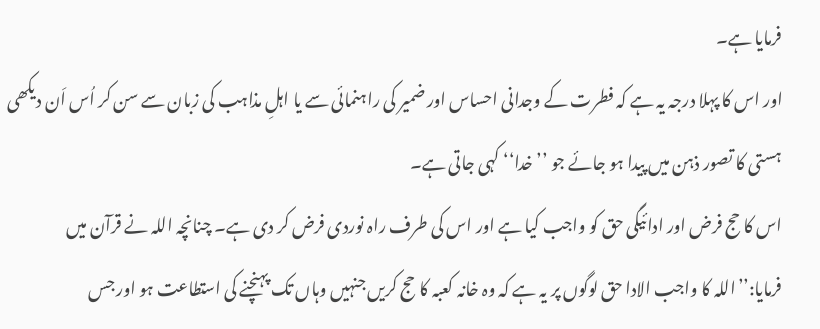فرمایا ہے۔
اور اس کا پہلا درجہ یہ ہے کہ فطرت کے وجدانی احساس اور ضمیر کی راہنمائی سے یا اہلِ مذاہب کی زبان سے سن کر اُس اَن دیکھی ہستی کا تصور ذہن میں پیدا ہو جائے جو ’’خدا‘‘ کہی جاتی ہے۔
اس کا حج فرض اور ادائیگی حق کو واجب کیا ہے اور اس کی طرف راہ نوردی فرض کر دی ہے۔ چنانچہ اللہ نے قرآن میں فرمایا:’’اللہ کا واجب الادا حق لوگوں پر یہ ہے کہ وہ خانہ کعبہ کا حج کریں جنہیں وہاں تک پہنچنے کی استطاعت ہو اور جس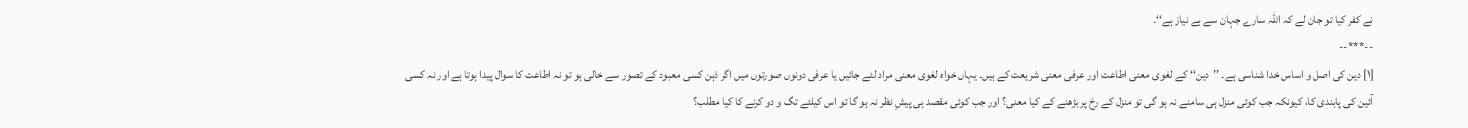نے کفر کیا تو جان لے کہ اللہ سارے جہان سے بے نیاز ہے‘‘۔
--***--
[۱] دین کی اصل و اساس خدا شناسی ہے۔ ’’دین‘‘ کے لغوی معنی اطاعت اور عرفی معنی شریعت کے ہیں۔ یہاں خواہ لغوی معنی مراد لئے جائیں یا عرفی دونوں صورتوں میں اگر ذہن کسی معبود کے تصور سے خالی ہو تو نہ اطاعت کا سوال پیدا ہوتا ہے اور نہ کسی آئین کی پابندی کا، کیونکہ جب کوئی منزل ہی سامنے نہ ہو گی تو منزل کے رخ پر بڑھنے کے کیا معنی؟ اور جب کوئی مقصد ہی پیشِ نظر نہ ہو گا تو اس کیلئے تگ و دو کرنے کا کیا مطلب؟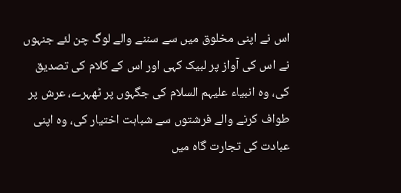اس نے اپنی مخلوق میں سے سننے والے لوگ چن لئے جنہوں نے اس کی آواز پر لبیک کہی اور اس کے کلام کی تصدیق کی، وہ انبیاء علیہم السلام کی جگہوں پر ٹھہرے، عرش پر طواف کرنے والے فرشتوں سے شباہت اختیار کی، وہ اپنی عبادت کی تجارت گاہ میں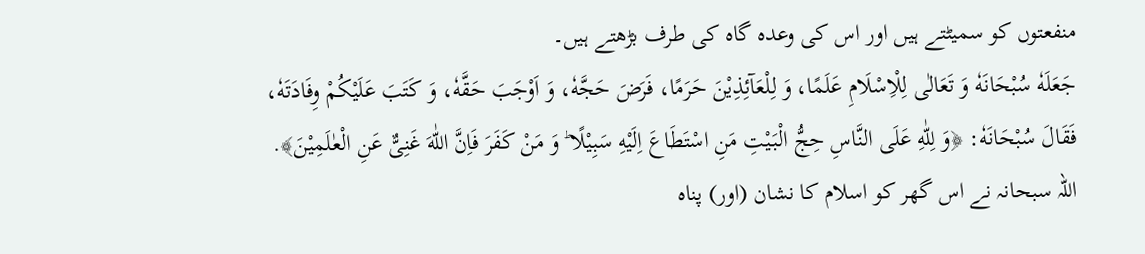منفعتوں کو سمیٹتے ہیں اور اس کی وعدہ گاہ کی طرف بڑھتے ہیں۔
جَعَلَهٗ سُبْحَانَهٗ وَ تَعَالٰی لِلْاِسْلَامِ عَلَمًا، وَ لِلْعَآئِذِیْنَ حَرَمًا، فَرَضَ حَجَّهٗ، وَ اَوْجَبَ حَقَّهٗ، وَ كَتَبَ عَلَیْكُمْ وِفَادَتَهٗ، فَقَالَ سُبْحَانَهٗ: ﴿وَ لِلّٰهِ عَلَی النَّاسِ حِجُّ الْبَیْتِ مَنِ اسْتَطَاعَ اِلَیْهِ سَبِیْلًا ؕ وَ مَنْ كَفَرَ فَاِنَّ اللّٰهَ غَنِیٌّ عَنِ الْعٰلَمِیْنَ﴾.
اللہ سبحانہ نے اس گھر کو اسلام کا نشان (اور) پناہ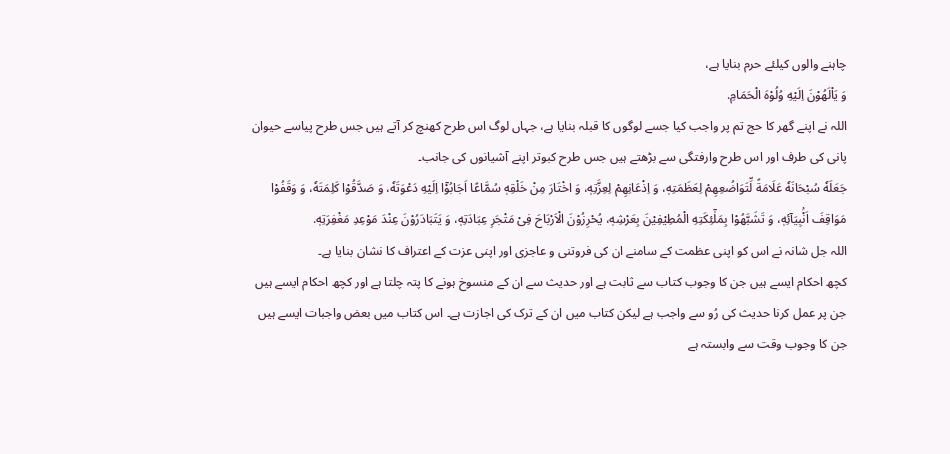چاہنے والوں کیلئے حرم بنایا ہے،
وَ یَاْلَهُوْنَ اِلَیْهِ وُلُوْهَ الْحَمَامِ.
اللہ نے اپنے گھر کا حج تم پر واجب کیا جسے لوگوں کا قبلہ بنایا ہے، جہاں لوگ اس طرح کھنچ کر آتے ہیں جس طرح پیاسے حیوان پانی کی طرف اور اس طرح وارفتگی سے بڑھتے ہیں جس طرح کبوتر اپنے آشیانوں کی جانب۔
جَعَلَهٗ سُبْحَانَهٗ عَلَامَةً لِّتَوَاضُعِهِمْ لِعَظَمَتِهٖ، وَ اِذْعَانِهِمْ لِعِزَّتِهٖ، وَ اخْتَارَ مِنْ خَلْقِهٖ سُمَّاعًا اَجَابُوْۤا اِلَیْهِ دَعْوَتَهٗ، وَ صَدَّقُوْا كَلِمَتَهٗ، وَ وَقَفُوْا مَوَاقِفَ اَنْۢبِیَآئِهٖ، وَ تَشَبَّهُوْا بِمَلٰٓئِكَتِهِ الْمُطِیْفِیْنَ بِعَرْشِهٖ، یُحْرِزُوْنَ الْاَرْبَاحَ فِیْ مَتْجَرِ عِبَادَتِهٖ، وَ یَتَبَادَرُوْنَ عِنْدَ مَوْعِدِ مَغْفِرَتِهٖ.
اللہ جل شانہ نے اس کو اپنی عظمت کے سامنے ان کی فروتنی و عاجزی اور اپنی عزت کے اعتراف کا نشان بنایا ہے۔
کچھ احکام ایسے ہیں جن کا وجوب کتاب سے ثابت ہے اور حدیث سے ان کے منسوخ ہونے کا پتہ چلتا ہے اور کچھ احکام ایسے ہیں جن پر عمل کرنا حدیث کی رُو سے واجب ہے لیکن کتاب میں ان کے ترک کی اجازت ہے۔ اس کتاب میں بعض واجبات ایسے ہیں جن کا وجوب وقت سے وابستہ ہے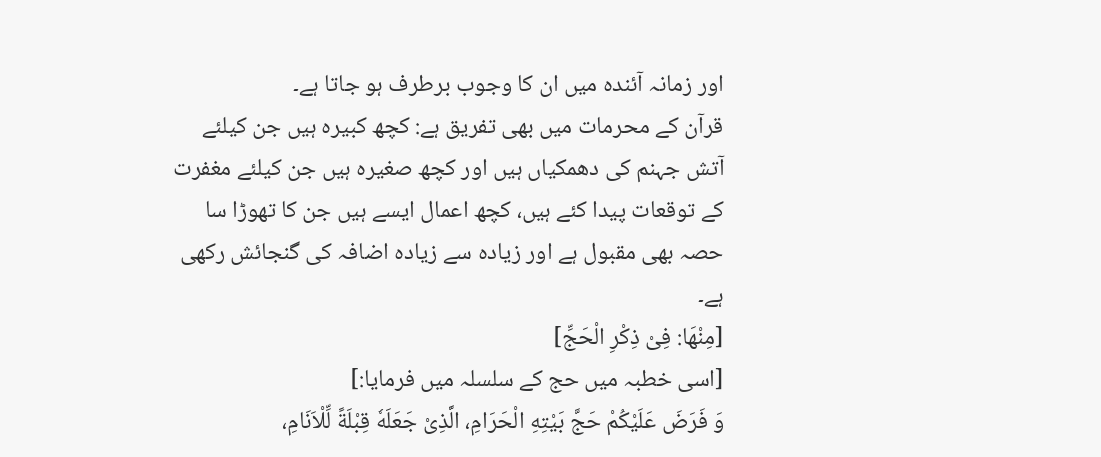اور زمانہ آئندہ میں ان کا وجوب برطرف ہو جاتا ہے۔
قرآن کے محرمات میں بھی تفریق ہے: کچھ کبیرہ ہیں جن کیلئے آتش جہنم کی دھمکیاں ہیں اور کچھ صغیرہ ہیں جن کیلئے مغفرت کے توقعات پیدا کئے ہیں، کچھ اعمال ایسے ہیں جن کا تھوڑا سا حصہ بھی مقبول ہے اور زیادہ سے زیادہ اضافہ کی گنجائش رکھی ہے۔
[مِنْهَا: فِیْ ذِکْرِ الْحَجِّ]
[اسی خطبہ میں حج کے سلسلہ میں فرمایا:]
وَ فَرَضَ عَلَیْكُمْ حَجَّ بَیْتِهِ الْحَرَامِ، الَّذِیْ جَعَلَهٗ قِبْلَةً لِّلْاَنَامِ،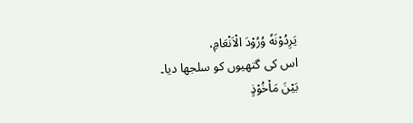یَرِدُوْنَهٗ وُرُوْدَ الْاَنْعَامِ،
اس کی گتھیوں کو سلجھا دیا۔
بَیْنَ مَاْخُوْذٍ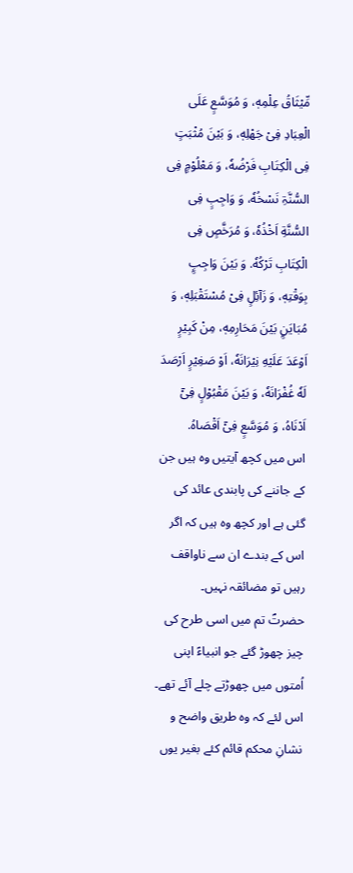مِّیْثَاقُ عِلْمِهٖ، وَ مُوَسَّعٍ عَلَى الْعِبَادِ فِیْ جَهْلِهٖ، وَ بَیْنَ مُثْبَتٍ فِی الْكِتَابِ فَرْضُهٗ، وَ مَعْلُوْمٍ فِی السُّنَّۃِ نَسْخُهٗ، وَ وَاجِبٍ فِی السُّنَّةِ اَخْذُهٗ، وَ مُرَخَّصٍ فِی الْكِتَابِ تَرْكُهٗ. وَ بَیْنَ وَاجِبٍۭ بِوَقْتِهٖ، وَ زَآئِلٍ فِیْ مُسْتَقْبَلِهٖ، وَ مُبَایَنٍۭ بَیْنَ مَحَارِمِهٖ، مِنْ كَبِیْرٍ اَوْعَدَ عَلَیْهِ نِیْرَانَهٗ، اَوْ صَغِیْرٍ اَرْصَدَ لَهٗ غُفْرَانَهٗ، وَ بَیْنَ مَقْبُوْلٍ فِیْۤ اَدْنَاهُ، وَ مُوَسَّعٍ فِیْۤ اَقْصَاهُ.
اس میں کچھ آیتیں وہ ہیں جن کے جاننے کی پابندی عائد کی گئی ہے اور کچھ وہ ہیں کہ اگر اس کے بندے ان سے ناواقف رہیں تو مضائقہ نہیں۔
حضرتؐ تم میں اسی طرح کی چیز چھوڑ گئے جو انبیاءؑ اپنی اُمتوں میں چھوڑتے چلے آئے تھے۔ اس لئے کہ وہ طریق واضح و نشانِ محکم قائم کئے بغیر یوں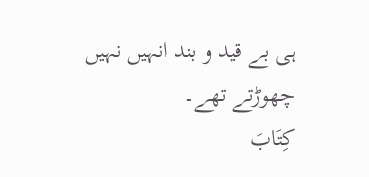ہی بے قید و بند انہیں نہیں چھوڑتے تھے۔
كِتَابَ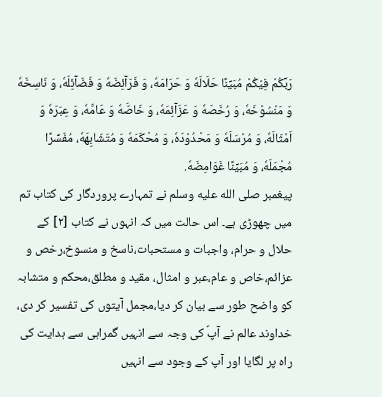رَبِّكُمْ فِیْکُمْ مُبَیِّنًا حَلَالَهٗ وَ حَرَامَهٗ، وَ فَرَآئِضَهٗ وَ فَضَآئِلَهٗ، وَ نَاسِخَهٗ وَ مَنْسُوْخَهٗ، وَ رُخَصَهٗ وَ عَزَآئِمَهٗ، وَ خَاصَّهٗ وَ عَامَّهٗ، وَ عِبَرَهٗ وَ اَمْثَالَهٗ، وَ مُرْسَلَهٗ وَ مَحْدُوْدَهٗ، وَ مُحْكَمَهٗ وَ مُتَشَابِهَهٗ، مُفَسِّرًا مُجْمَلَهٗ، وَ مُبَیِّنًا غَوَامِضَهٗ.
پیغمبر صلى الله عليه وسلم نے تمہارے پروردگار کی کتاب تم میں چھوڑی ہے۔ اس حالت میں کہ انہوں نے کتاب [۲] کے حلال و حرام، واجبات و مستحبات،ناسخ و منسوخ،رخص و عزائم،خاص و عام،عبر و امثال، مقید و مطلق،محکم و متشابہ کو واضح طور سے بیان کر دیا،مجمل آیتوں کی تفسیر کر دی،
خداوند عالم نے آپؐ کی وجہ سے انہیں گمراہی سے ہدایت کی راہ پر لگایا اور آپ کے وجود سے انہیں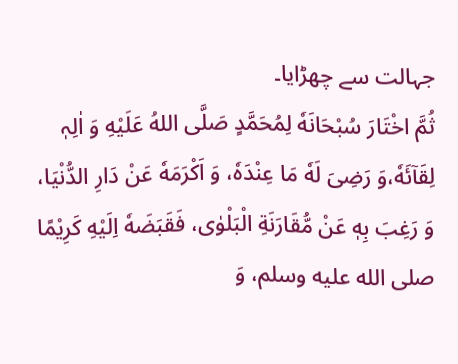جہالت سے چھڑایا۔
ثُمَّ اخْتَارَ سُبْحَانَهٗ لِمُحَمَّدٍ صَلَّى اللهُ عَلَیْهِ وَ اٰلِہٖ لِقَآئَهٗ،وَ رَضِیَ لَهٗ مَا عِنْدَهٗ، وَ اَكْرَمَهٗ عَنْ دَارِ الدُّنْیَا، وَ رَغِبَ بِهٖ عَنْ مُّقَارَنَةِ الْبَلْوٰى، فَقَبَضَهٗ اِلَیْهِ كَرِیْمًا صلى الله عليه وسلم، وَ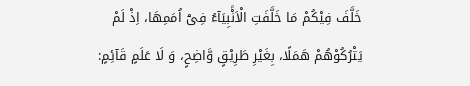خَلَّفَ فِیْكُمْ مَا خَلَّفَتِ الْاَنْۢبِیَآءُ فِیْۤ اُمَمِهَا، اِذْ لَمْ یَتْرُكُوْهُمْ هَمَلًا، بِغَیْرِ طَرِیْقٍ وَّاضِحٍ، وَ لَا عَلَمٍ قَآئِمٍ: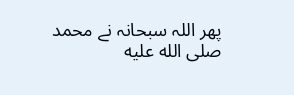پھر اللہ سبحانہ نے محمد صلى الله عليه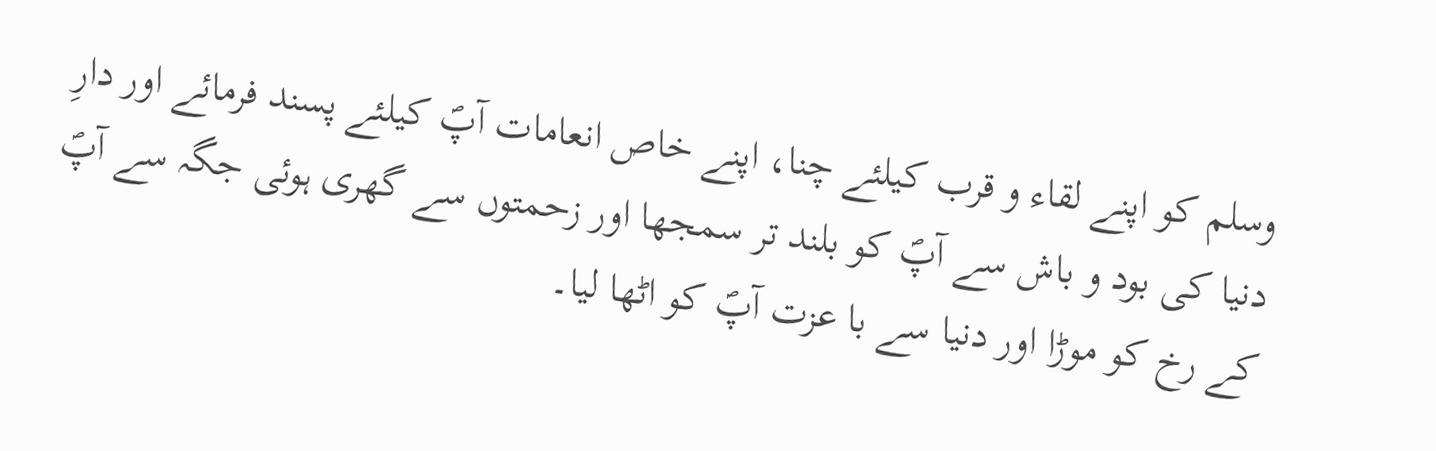وسلم کو اپنے لقاء و قرب کیلئے چنا، اپنے خاص انعامات آپؐ کیلئے پسند فرمائے اور دارِ دنیا کی بود و باش سے آپؐ کو بلند تر سمجھا اور زحمتوں سے گھری ہوئی جگہ سے آپؐ کے رخ کو موڑا اور دنیا سے با عزت آپؐ کو اٹھا لیا۔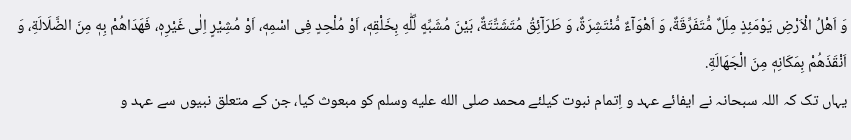وَ اَهْلُ الْاَرْضِ یَوْمَئِذٍ مِلَلٌ مُّتَفَرِّقَةٌ، وَ اَهْوَآءٌ مُّنْتَشِرَةٌ، وَ طَرَآئِقُ مُتَشَتِّتَةٌ، بَیْنَ مُشَبِّهٍ لِّلّٰهِ بِخَلْقِهٖ، اَوْ مُلْحِدٍ فِی اسْمِهٖ، اَوْ مُشِیْرٍ اِلٰى غَیْرِهٖ، فَهَدَاهُمْ بِهٖ مِنَ الضَّلَالَةِ، وَ اَنْقَذَهُمْ بِمَكَانِهٖ مِنَ الْجَهَالَةِ.
یہاں تک کہ اللہ سبحانہ نے ایفائے عہد و اِتمام نبوت کیلئے محمد صلى الله عليه وسلم کو مبعوث کیا، جن کے متعلق نبیوں سے عہد و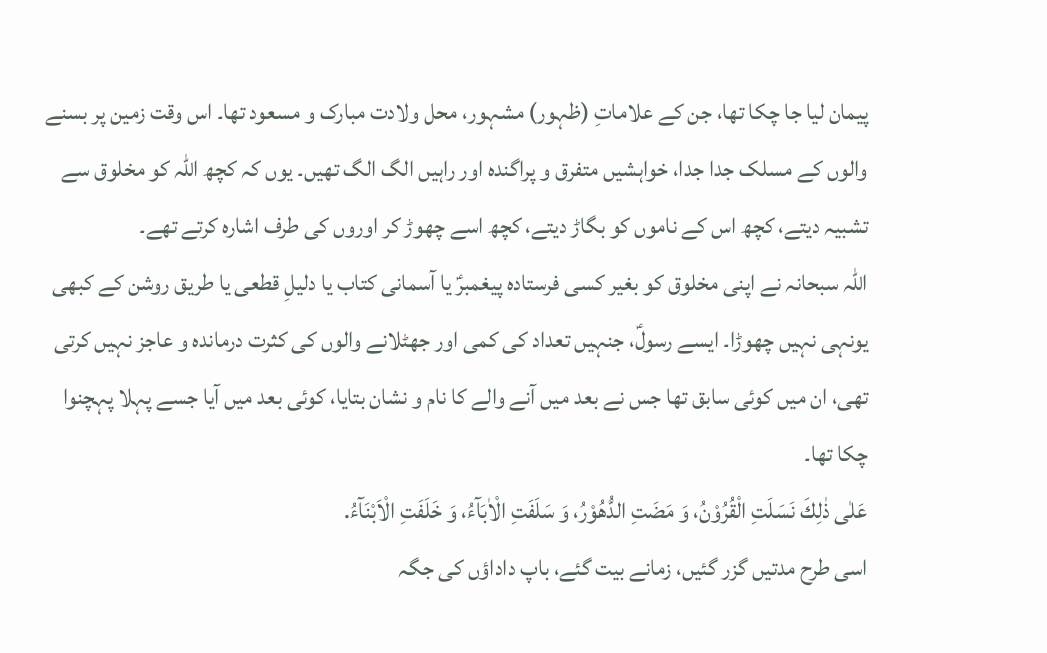پیمان لیا جا چکا تھا، جن کے علاماتِ (ظہور) مشہور، محل ولادت مبارک و مسعود تھا۔ اس وقت زمین پر بسنے والوں کے مسلک جدا جدا، خواہشیں متفرق و پراگندہ اور راہیں الگ الگ تھیں۔ یوں کہ کچھ اللہ کو مخلوق سے تشبیہ دیتے، کچھ اس کے ناموں کو بگاڑ دیتے، کچھ اسے چھوڑ کر اوروں کی طرف اشارہ کرتے تھے۔
اللہ سبحانہ نے اپنی مخلوق کو بغیر کسی فرستادہ پیغمبرؑ یا آسمانی کتاب یا دلیلِ قطعی یا طریق روشن کے کبھی یونہی نہیں چھوڑا۔ ایسے رسولؑ، جنہیں تعداد کی کمی اور جھٹلانے والوں کی کثرت درماندہ و عاجز نہیں کرتی تھی، ان میں کوئی سابق تھا جس نے بعد میں آنے والے کا نام و نشان بتایا، کوئی بعد میں آیا جسے پہلا پہچنوا چکا تھا۔
عَلٰى ذٰلِكَ نَسَلَتِ الْقُرُوْنُ، وَ مَضَتِ الدُّهُوْرُ، وَ سَلَفَتِ الْاٰبَآءُ، وَ خَلَفَتِ الْاَبْنَآءُ.
اسی طرح مدتیں گزر گئیں، زمانے بیت گئے، باپ داداؤں کی جگہ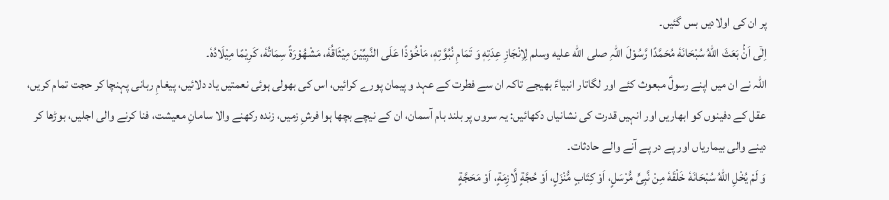پر ان کی اولادیں بس گئیں۔
اِلٰۤى اَنْۢ بَعَثَ اللهُ سُبْحَانَهٗ مُحَمَّدًا رَّسُوْلَ اللّٰہِ صلى الله عليه وسلم لِاِنْجَازِ عِدَتِهٖ وَ تَمَامِ نُبُوَّتِهٖ، مَاْخُوْذًا عَلَى النَّبِیِّیْنَ مِیْثَاقُهٗ، مَشْهُوْرَةً سِمَاتُهٗ، كَرِیْمًا مِیْلَادُهٗ۔
اللہ نے ان میں اپنے رسولؑ مبعوث کئے اور لگاتار انبیاءؑ بھیجے تاکہ ان سے فطرت کے عہد و پیمان پورے کرائیں، اس کی بھولی ہوئی نعمتیں یاد دلائیں، پیغامِ ربانی پہنچا کر حجت تمام کریں، عقل کے دفینوں کو ابھاریں اور انہیں قدرت کی نشانیاں دکھائیں: یہ سروں پر بلند بام آسمان، ان کے نیچے بچھا ہوا فرشِ زمیں، زندہ رکھنے والا سامانِ معیشت، فنا کرنے والی اجلیں، بوڑھا کر دینے والی بیماریاں اور پے در پے آنے والے حادثات۔
وَ لَمْ یُخْلِ اللهُ سُبْحَانَهٗ خَلْقَهٗ مِنْ نَّبِیٍّ مُّرْسَلٍ، اَوْ كِتَابٍ مُّنْزَلٍ، اَوْ حُجَّةٍ لَّازِمَةٍ، اَوْ مَحَجَّةٍ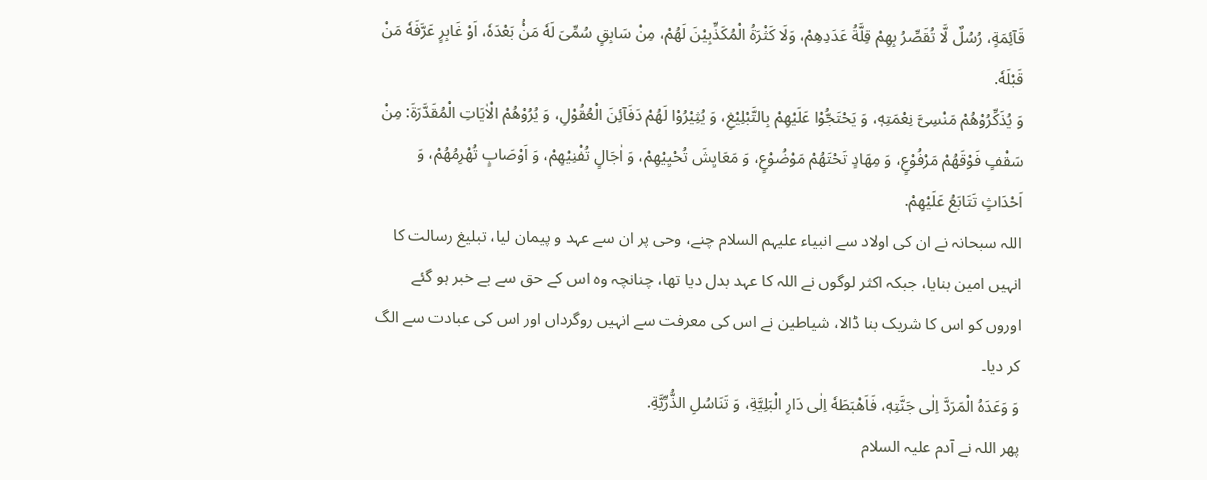قَآئِمَةٍ، رُسُلٌ لَّا تُقَصِّرُ بِهِمْ قِلَّةُ عَدَدِهِمْ، وَلَا كَثْرَةُ الْمُكَذِّبِیْنَ لَهُمْ، مِنْ سَابِقٍ سُمِّیَ لَهٗ مَنْۢ بَعْدَهٗ، اَوْ غَابِرٍ عَرَّفَهٗ مَنْ قَبْلَهٗ.
وَ یُذَكِّرُوْهُمْ مَنْسِیَّ نِعْمَتِهٖ، وَ یَحْتَجُّوْا عَلَیْهِمْ بِالتَّبْلِیْغِ، وَ یُثِیْرُوْا لَهُمْ دَفَآئِنَ الْعُقُوْلِ، وَ یُرُوْهُمْ الْاٰیَاتِ الْمُقَدَّرَةَ: مِنْ سَقْفٍ فَوْقَهُمْ مَرْفُوْعٍ، وَ مِهَادٍ تَحْتَهُمْ مَوْضُوْعٍ، وَ مَعَایِشَ تُحْیِیْهِمْ، وَ اٰجَالٍ تُفْنِیْهِمْ، وَ اَوْصَابٍ تُهْرِمُهُمْ، وَ اَحْدَاثٍ تَتَابَعُ عَلَیْهِمْ.
اللہ سبحانہ نے ان کی اولاد سے انبیاء علیہم السلام چنے، وحی پر ان سے عہد و پیمان لیا، تبلیغ رسالت کا انہیں امین بنایا، جبکہ اکثر لوگوں نے اللہ کا عہد بدل دیا تھا، چنانچہ وہ اس کے حق سے بے خبر ہو گئے اوروں کو اس کا شریک بنا ڈالا، شیاطین نے اس کی معرفت سے انہیں روگرداں اور اس کی عبادت سے الگ کر دیا۔
وَ وَعَدَهُ الْمَرَدَّ اِلٰى جَنَّتِهٖ، فَاَهْبَطَهٗ اِلٰى دَارِ الْبَلِیَّةِ، وَ تَنَاسُلِ الذُّرِّیَّةِ.
پھر اللہ نے آدم علیہ السلام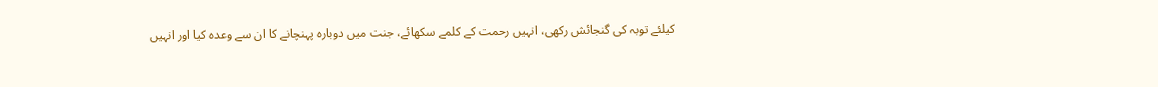کیلئے توبہ کی گنجائش رکھی، انہیں رحمت کے کلمے سکھائے، جنت میں دوبارہ پہنچانے کا ان سے وعدہ کیا اور انہیں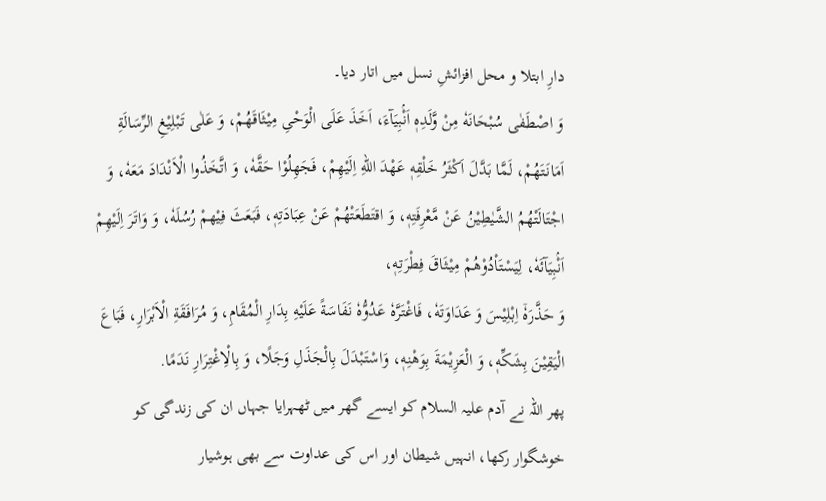دارِ ابتلا و محل افزائشِ نسل میں اتار دیا۔
وَ اصْطَفٰى سُبْحَانَهٗ مِنْ وَّلَدِهٖ اَنْۢبِیَآءَ، اَخَذَ عَلَى الْوَحْیِ مِیْثَاقَهُمْ، وَ عَلٰى تَبْلِیْغِ الرِّسَالَةِ اَمَانَتَهُمْ، لَمَّا بَدَّلَ اَكْثَرُ خَلْقِهٖ عَهْدَ اللهِ اِلَیْهِمْ، فَجَهِلُوْا حَقَّهٗ، وَ اتَّخَذُوا الْاَنْدَادَ مَعَهٗ، وَ اجْتَالَتْهُمُ الشَّیٰطِیْنُ عَنْ مَّعْرِفَتِهٖ، وَ اقتَطَعَتْهُمْ عَنْ عِبَادَتِهٖ، فَبَعَثَ فِیْهمْ رُسُلَهٗ، وَ وَاتَرَ اِلَیْهِمْ اَنْۢبِیَآئَهٗ، لِیَسْتَاْدُوْهُمْ مِیْثَاقَ فِطْرَتِهٖ،
وَ حَذَّرَهٗۤ اِبْلِیْسَ وَ عَدَاوَتَهٗ، فَاغْتَرَّهٗ عَدُوُّهٗ نَفَاسَةً عَلَیْهِ بِدَارِ الْمُقَامِ، وَ مُرَافَقَةِ الْاَبْرَارِ، فَبَاعَ الْیَقِیْنَ بِشَكِّهٖ، وَ الْعَزِیْمَةَ بِوَهْنِهٖ، وَاسْتَبْدَلَ بِالْجَذَلِ وَجَلًا، وَ بِالْاِغْتِرَارِ نَدَمًا.
پھر اللہ نے آدم علیہ السلام کو ایسے گھر میں ٹھہرایا جہاں ان کی زندگی کو خوشگوار رکھا، انہیں شیطان اور اس کی عداوت سے بھی ہوشیار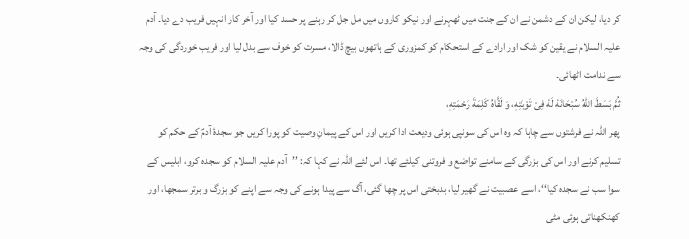کر دیا، لیکن ان کے دشمن نے ان کے جنت میں ٹھہرنے اور نیکو کاروں میں مل جل کر رہنے پر حسد کیا اور آخر کار انہیں فریب دے دیا۔ آدم علیہ السلام نے یقین کو شک اور ارادے کے استحکام کو کمزوری کے ہاتھوں بیچ ڈالا، مسرت کو خوف سے بدل لیا اور فریب خوردگی کی وجہ سے ندامت اٹھائی۔
ثُمَّ بَسَطَ اللهُ سُبْحَانَهٗ لَهٗ فِیْ تَوْبَتِهٖ، وَ لَقَّاهُ كَلِمَةَ رَحْمَتِهٖ،
پھر اللہ نے فرشتوں سے چاہا کہ وہ اس کی سونپی ہوئی ودیعت ادا کریں اور اس کے پیمانِ وصیت کو پورا کریں جو سجدۂ آدمؑ کے حکم کو تسلیم کرنے اور اس کی بزرگی کے سامنے تواضع و فروتنی کیلئے تھا۔ اس لئے اللہ نے کہا کہ: ’’آدم علیہ السلام کو سجدہ کرو، ابلیس کے سوا سب نے سجدہ کیا‘‘، اسے عصبیت نے گھیر لیا، بدبختی اس پر چھا گئی، آگ سے پیدا ہونے کی وجہ سے اپنے کو بزرگ و برتر سمجھا، اور کھنکھناتی ہوئی مٹی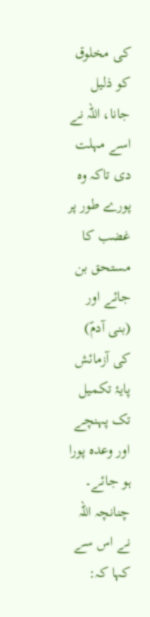کی مخلوق کو ذلیل جانا، اللہ نے اسے مہلت دی تاکہ وہ پورے طور پر غضب کا مستحق بن جائے اور (بنی آدمؑ) کی آزمائش پایۂ تکمیل تک پہنچے اور وعدہ پورا ہو جائے۔ چنانچہ اللہ نے اس سے کہا کہ: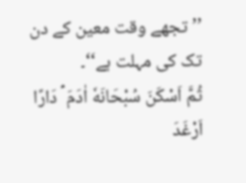’’تجھے وقت معین کے دن تک کی مہلت ہے‘‘۔
ثُمَّ اَسْكَنَ سُبْحَانَهٗ اٰدَمَ ؑ دَارًا اَرْغَدَ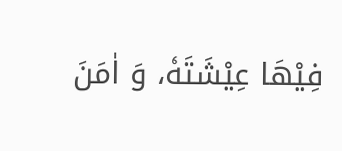فِیْهَا عِیْشَتَهٗ، وَ اٰمَنَ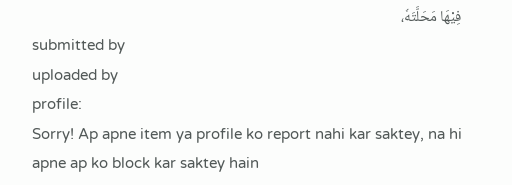فِیْهَا مَحَلَّتَهٗ،
submitted by
uploaded by
profile:
Sorry! Ap apne item ya profile ko report nahi kar saktey, na hi apne ap ko block kar saktey hain